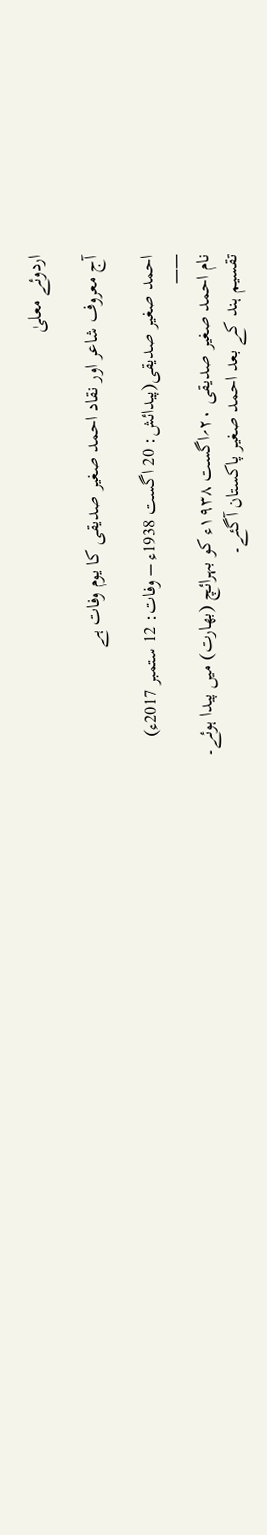اردوئے معلیٰ

آج معروف شاعر اور نقاد احمد صغیر صدیقی کا یوم وفات ہے

احمد صغیر صدیقی(پیدائش: 20 اگست 1938ء – وفات: 12 ستمبر 2017ء)
——
نام احمد صغیر صدیقی ۲۰؍اگست ۱۹۳۸ء کو بہرائچ (بھارت) میں پیدا ہوئے۔
تقسیم ہند کے بعد احمد صغیر پاکستان آگئے۔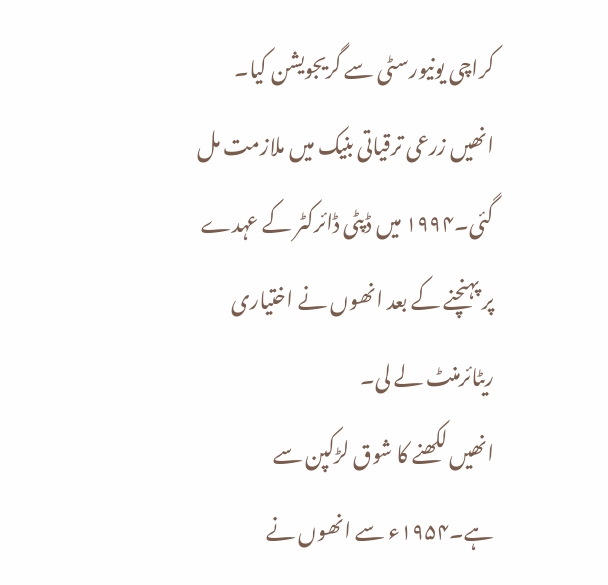کراچی یونیورسٹی سے گریجویشن کیا۔
انھیں زرعی ترقیاتی بنیک میں ملازمت مل گئی۔۱۹۹۴ میں ڈپٹی ڈائرکٹر کے عہدے پر پہنچنے کے بعد انھوں نے اختیاری ریٹائرمنٹ لے لی۔
انھیں لکھنے کا شوق لڑکپن سے ہے۔۱۹۵۴ء سے انھوں نے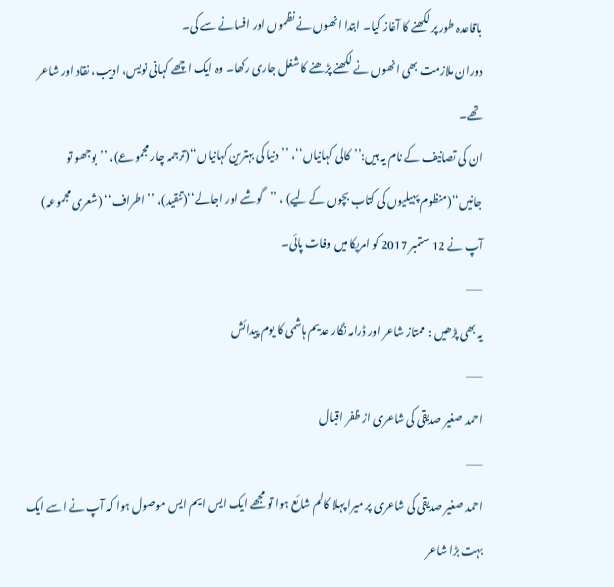باقاعدہ طور پر لکھنے کا آغاز کیا۔ ابتدا انھوں نے نظموں اور افسانے سے کی۔
دوران ملازمت بھی انھوں نے لکھنے پڑھنے کا شغل جاری رکھا۔ وہ ایک اچھے کہانی نویس، ادیب، نقاد اور شاعر تھے۔
ان کی تصانیف کے نام یہ ہیں:’’کالی کہانیاں‘‘، ’’دنیا کی بہترین کہانیاں‘‘(ترجمہ چار مجموعے)، ’’بوجھو تو جانیں‘‘(منظوم پہیلیوں کی کتاب بچوں کے لیے) ، ’’گوشے اور اجالے‘‘(تنقید)، ’’اطراف‘‘ (شعری مجموعہ)
آپ نے 12 ستمبر 2017 کو امریکا میں وفات پائی۔
——
یہ بھی پڑھیں : ممتاز شاعر اور ڈرامہ نگار عدیم ہاشمی کا یوم پیدائش
——
احمد صغیر صدیقی کی شاعری از ظفر اقبال
——
احمد صغیر صدیقی کی شاعری پر میرا پہلا کالم شائع ہوا تو مجھے ایک ایس ایم ایس موصول ہوا کہ آپ نے اسے ایک بہت بڑا شاعر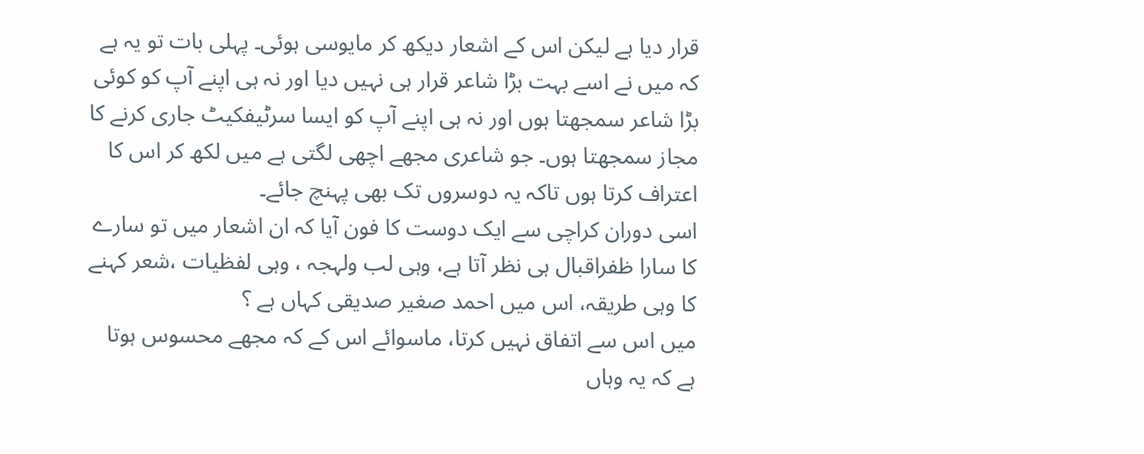قرار دیا ہے لیکن اس کے اشعار دیکھ کر مایوسی ہوئی۔ پہلی بات تو یہ ہے کہ میں نے اسے بہت بڑا شاعر قرار ہی نہیں دیا اور نہ ہی اپنے آپ کو کوئی بڑا شاعر سمجھتا ہوں اور نہ ہی اپنے آپ کو ایسا سرٹیفکیٹ جاری کرنے کا مجاز سمجھتا ہوں۔ جو شاعری مجھے اچھی لگتی ہے میں لکھ کر اس کا اعتراف کرتا ہوں تاکہ یہ دوسروں تک بھی پہنچ جائے۔
اسی دوران کراچی سے ایک دوست کا فون آیا کہ ان اشعار میں تو سارے کا سارا ظفراقبال ہی نظر آتا ہے، وہی لب ولہجہ ، وہی لفظیات ،شعر کہنے کا وہی طریقہ، اس میں احمد صغیر صدیقی کہاں ہے ؟
میں اس سے اتفاق نہیں کرتا، ماسوائے اس کے کہ مجھے محسوس ہوتا ہے کہ یہ وہاں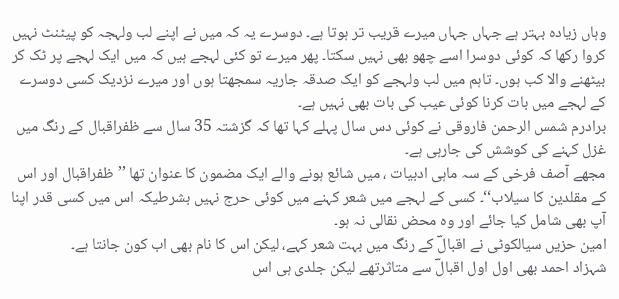وہاں زیادہ بہتر ہے جہاں جہاں میرے قریب تر ہوتا ہے۔ دوسرے یہ کہ میں نے اپنے لب ولہجہ کو پیٹنٹ نہیں کروا رکھا کہ کوئی دوسرا اسے چھو بھی نہیں سکتا۔ پھر میرے تو کئی لہجے ہیں کہ میں ایک لہجے پر ٹک کر بیٹھنے والا کب ہوں۔ تاہم میں لب ولہجے کو ایک صدقہ جاریہ سمجھتا ہوں اور میرے نزدیک کسی دوسرے کے لہجے میں بات کرنا کوئی عیب کی بات بھی نہیں ہے۔
برادرم شمس الرحمن فاروقی نے کوئی دس سال پہلے کہا تھا کہ گزشتہ 35 سال سے ظفراقبال کے رنگ میں غزل کہنے کی کوشش کی جارہی ہے۔
مجھے آصف فرخی کے سہ ماہی ادبیات ، میں شائع ہونے والے ایک مضمون کا عنوان تھا ’’ظفراقبال اور اس کے مقلدین کا سیلاب‘‘۔ کسی کے لہجے میں شعر کہنے میں کوئی حرج نہیں بشرطیکہ اس میں کسی قدر اپنا آپ بھی شامل کیا جائے اور وہ محض نقالی نہ ہو۔
امین حزیں سیالکوٹی نے اقبالؔ کے رنگ میں بہت شعر کہے، لیکن اس کا نام بھی اب کون جانتا ہے۔
شہزاد احمد بھی اول اول اقبالؔ سے متاثرتھے لیکن جلدی ہی اس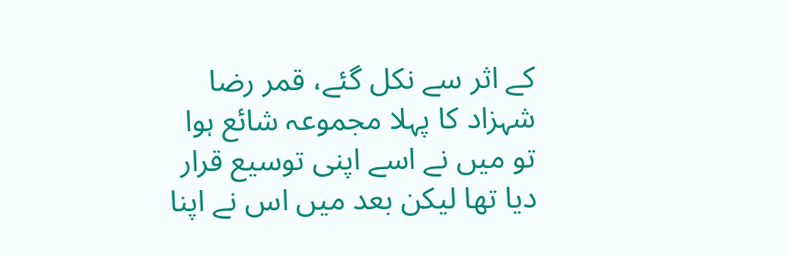کے اثر سے نکل گئے، قمر رضا شہزاد کا پہلا مجموعہ شائع ہوا تو میں نے اسے اپنی توسیع قرار دیا تھا لیکن بعد میں اس نے اپنا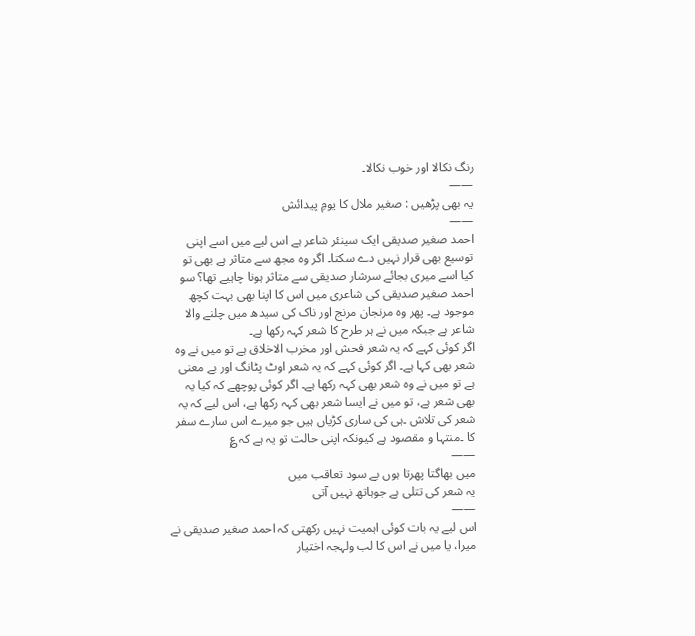رنگ نکالا اور خوب نکالا۔
——
یہ بھی پڑھیں : صغیر ملال کا یومِ پیدائش
——
احمد صغیر صدیقی ایک سینئر شاعر ہے اس لیے میں اسے اپنی توسیع بھی قرار نہیں دے سکتا۔ اگر وہ مجھ سے متاثر ہے بھی تو کیا اسے میری بجائے سرشار صدیقی سے متاثر ہونا چاہیے تھا؟ سو احمد صغیر صدیقی کی شاعری میں اس کا اپنا بھی بہت کچھ موجود ہے۔ پھر وہ مرنجان مرنج اور ناک کی سیدھ میں چلنے والا شاعر ہے جبکہ میں نے ہر طرح کا شعر کہہ رکھا ہے۔
اگر کوئی کہے کہ یہ شعر فحش اور مخرب الاخلاق ہے تو میں نے وہ شعر بھی کہا ہے۔ اگر کوئی کہے کہ یہ شعر اوٹ پٹانگ اور بے معنی ہے تو میں نے وہ شعر بھی کہہ رکھا ہے۔ اگر کوئی پوچھے کہ کیا یہ بھی شعر ہے، تو میں نے ایسا شعر بھی کہہ رکھا ہے، اس لیے کہ یہ شعر کی تلاش ۔ہی کی ساری کڑیاں ہیں جو میرے اس سارے سفر کا ۔منتہا و مقصود ہے کیونکہ اپنی حالت تو یہ ہے کہ ؏
——
میں بھاگتا پھرتا ہوں بے سود تعاقب میں
یہ شعر کی تتلی ہے جوہاتھ نہیں آتی
——
اس لیے یہ بات کوئی اہمیت نہیں رکھتی کہ احمد صغیر صدیقی نے میرا، یا میں نے اس کا لب ولہجہ اختیار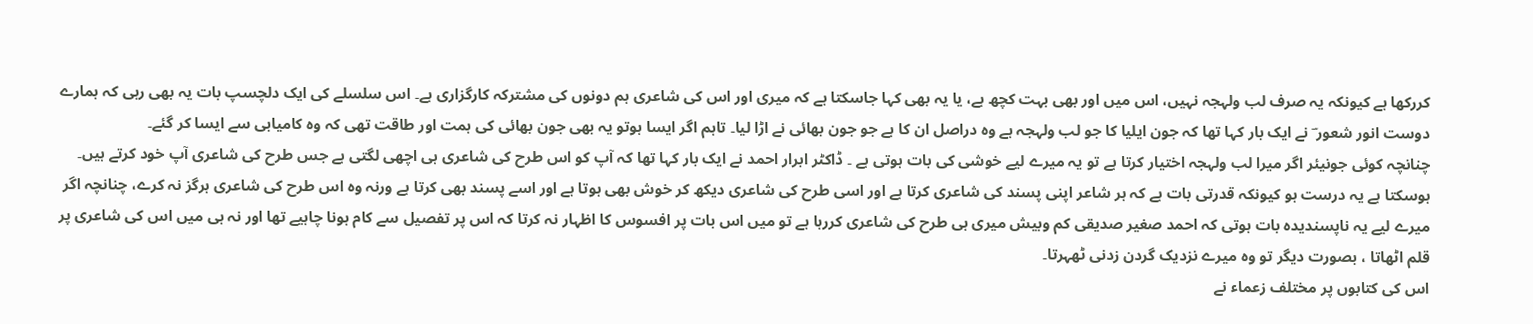کررکھا ہے کیونکہ یہ صرف لب ولہجہ نہیں، اس میں اور بھی بہت کچھ ہے، یا یہ بھی کہا جاسکتا ہے کہ میری اور اس کی شاعری ہم دونوں کی مشترکہ کارگزاری ہے۔ اس سلسلے کی ایک دلچسپ بات یہ بھی رہی کہ ہمارے دوست انور شعور ؔ نے ایک بار کہا تھا کہ جون ایلیا کا جو لب ولہجہ ہے وہ دراصل ان کا ہے جو جون بھائی نے اڑا لیا۔ تاہم اگر ایسا ہوتو یہ بھی جون بھائی کی ہمت اور طاقت تھی کہ وہ کامیابی سے ایسا کر گئے۔
چنانچہ کوئی جونیئر اگر میرا لب ولہجہ اختیار کرتا ہے تو یہ میرے لیے خوشی کی بات ہوتی ہے ۔ ڈاکٹر ابرار احمد نے ایک بار کہا تھا کہ آپ کو اس طرح کی شاعری ہی اچھی لگتی ہے جس طرح کی شاعری آپ خود کرتے ہیں۔ ہوسکتا ہے یہ درست ہو کیونکہ قدرتی بات ہے کہ ہر شاعر اپنی پسند کی شاعری کرتا ہے اور اسی طرح کی شاعری دیکھ کر خوش بھی ہوتا ہے اور اسے پسند بھی کرتا ہے ورنہ وہ اس طرح کی شاعری ہرگز نہ کرے، چنانچہ اگر میرے لیے یہ ناپسندیدہ بات ہوتی کہ احمد صغیر صدیقی کم وبیش میری ہی طرح کی شاعری کررہا ہے تو میں اس بات پر افسوس کا اظہار نہ کرتا کہ اس پر تفصیل سے کام ہونا چاہیے تھا اور نہ ہی میں اس کی شاعری پر قلم اٹھاتا ، بصورت دیگر تو وہ میرے نزدیک گردن زدنی ٹھہرتا۔
اس کی کتابوں پر مختلف زعماء نے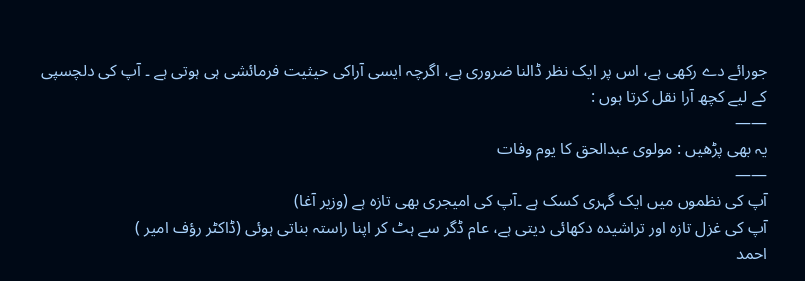جورائے دے رکھی ہے، اس پر ایک نظر ڈالنا ضروری ہے، اگرچہ ایسی آراکی حیثیت فرمائشی ہی ہوتی ہے ۔ آپ کی دلچسپی کے لیے کچھ آرا نقل کرتا ہوں :
——
یہ بھی پڑھیں : مولوی عبدالحق کا یوم وفات
——
آپ کی نظموں میں ایک گہری کسک ہے ۔آپ کی امیجری بھی تازہ ہے (وزیر آغا)
آپ کی غزل تازہ اور تراشیدہ دکھائی دیتی ہے، عام ڈگر سے ہٹ کر اپنا راستہ بناتی ہوئی (ڈاکٹر رؤف امیر )
احمد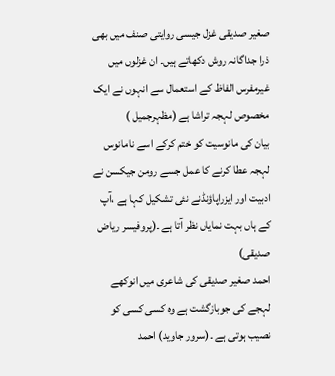صغیر صدیقی غزل جیسی روایتی صنف میں بھی ذرا جداگانہ روش دکھاتے ہیں۔ ان غزلوں میں غیرمفرس الفاظ کے استعمال سے انہوں نے ایک مخصوص لہجہ تراشا ہے (مظہرجمیل )
بیان کی مانوسیت کو ختم کرکے اسے نامانوس لہجہ عطا کرنے کا عمل جسے رومن جیکسن نے ادبیت اور ایزراپاؤنڈنے نئی تشکیل کہا ہے ،آپ کے ہاں بہت نمایاں نظر آتا ہے ۔(پروفیسر ریاض صدیقی)
احمد صغیر صدیقی کی شاعری میں انوکھے لہجے کی جوبازگشت ہے وہ کسی کسی کو نصیب ہوتی ہے ۔(سرور جاوید) احمد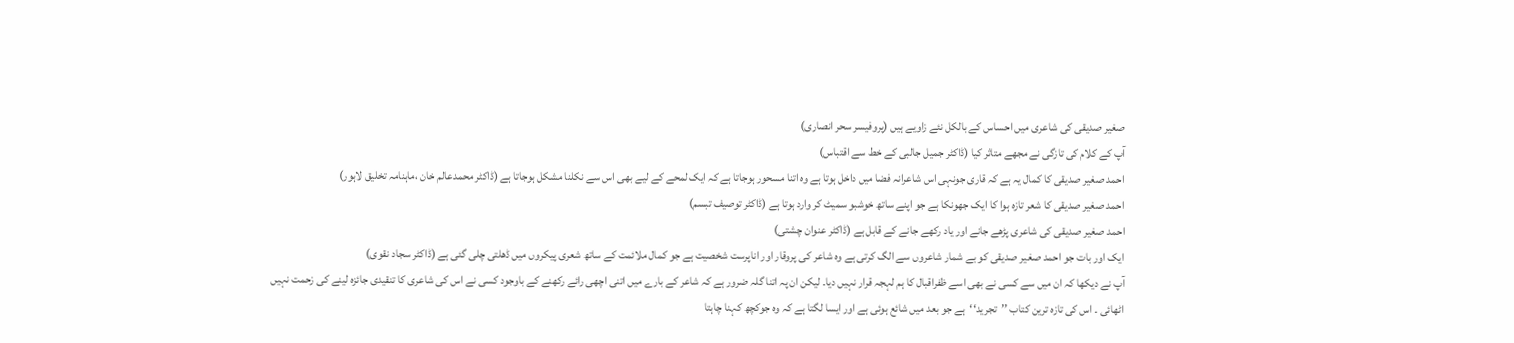صغیر صدیقی کی شاعری میں احساس کے بالکل نئے زاویے ہیں (پروفیسر سحر انصاری)
آپ کے کلام کی تازگی نے مجھے متاثر کیا (ڈاکٹر جمیل جالبی کے خط سے اقتباس)
احمد صغیر صدیقی کا کمال یہ ہے کہ قاری جونہی اس شاعرانہ فضا میں داخل ہوتا ہے وہ اتنا مسحور ہوجاتا ہے کہ ایک لمحے کے لیے بھی اس سے نکلنا مشکل ہوجاتا ہے (ڈاکٹر محمدعالم خان ،ماہنامہ تخلیق لاہور)
احمد صغیر صدیقی کا شعر تازہ ہوا کا ایک جھونکا ہے جو اپنے ساتھ خوشبو سمیٹ کر وارد ہوتا ہے (ڈاکٹر توصیف تبسم)
احمد صغیر صدیقی کی شاعری پڑھے جانے اور یاد رکھے جانے کے قابل ہے (ڈاکٹر عنوان چشتی)
ایک اور بات جو احمد صغیر صدیقی کو بے شمار شاعروں سے الگ کرتی ہے وہ شاعر کی پروقار اور اناپرست شخصیت ہے جو کمال ملائمت کے ساتھ شعری پیکروں میں ڈھلتی چلی گئی ہے (ڈاکٹر سجاد نقوی)
آپ نے دیکھا کہ ان میں سے کسی نے بھی اسے ظفراقبال کا ہم لہجہ قرار نہیں دیا۔ لیکن ان پہ اتنا گلہ ضرور ہے کہ شاعر کے بارے میں اتنی اچھی رائے رکھنے کے باوجود کسی نے اس کی شاعری کا تنقیدی جائزہ لینے کی زحمت نہیں اٹھائی ۔ اس کی تازہ ترین کتاب ’’تجرید‘‘ہے جو بعد میں شائع ہوئی ہے اور ایسا لگتا ہے کہ وہ جوکچھ کہنا چاہتا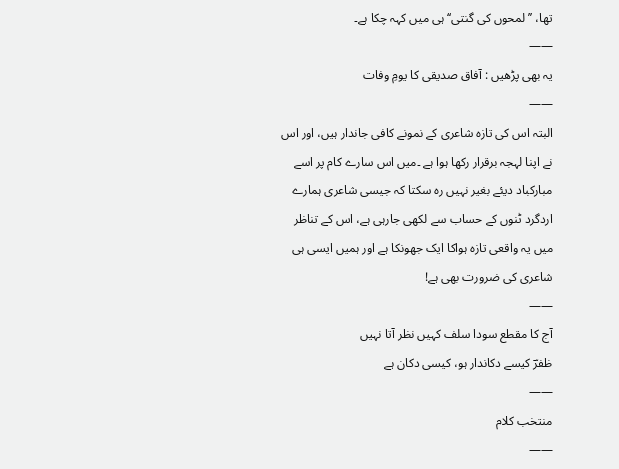تھا، ’’لمحوں کی گنتی‘‘ ہی میں کہہ چکا ہے۔
——
یہ بھی پڑھیں : آفاق صدیقی کا یومِ وفات
——
البتہ اس کی تازہ شاعری کے نمونے کافی جاندار ہیں، اور اس نے اپنا لہجہ برقرار رکھا ہوا ہے ۔میں اس سارے کام پر اسے مبارکباد دیئے بغیر نہیں رہ سکتا کہ جیسی شاعری ہمارے اردگرد ٹنوں کے حساب سے لکھی جارہی ہے، اس کے تناظر میں یہ واقعی تازہ ہواکا ایک جھونکا ہے اور ہمیں ایسی ہی شاعری کی ضرورت بھی ہے!
——
آج کا مقطع سودا سلف کہیں نظر آتا نہیں
ظفرؔ کیسے دکاندار ہو، کیسی دکان ہے
——
منتخب کلام
——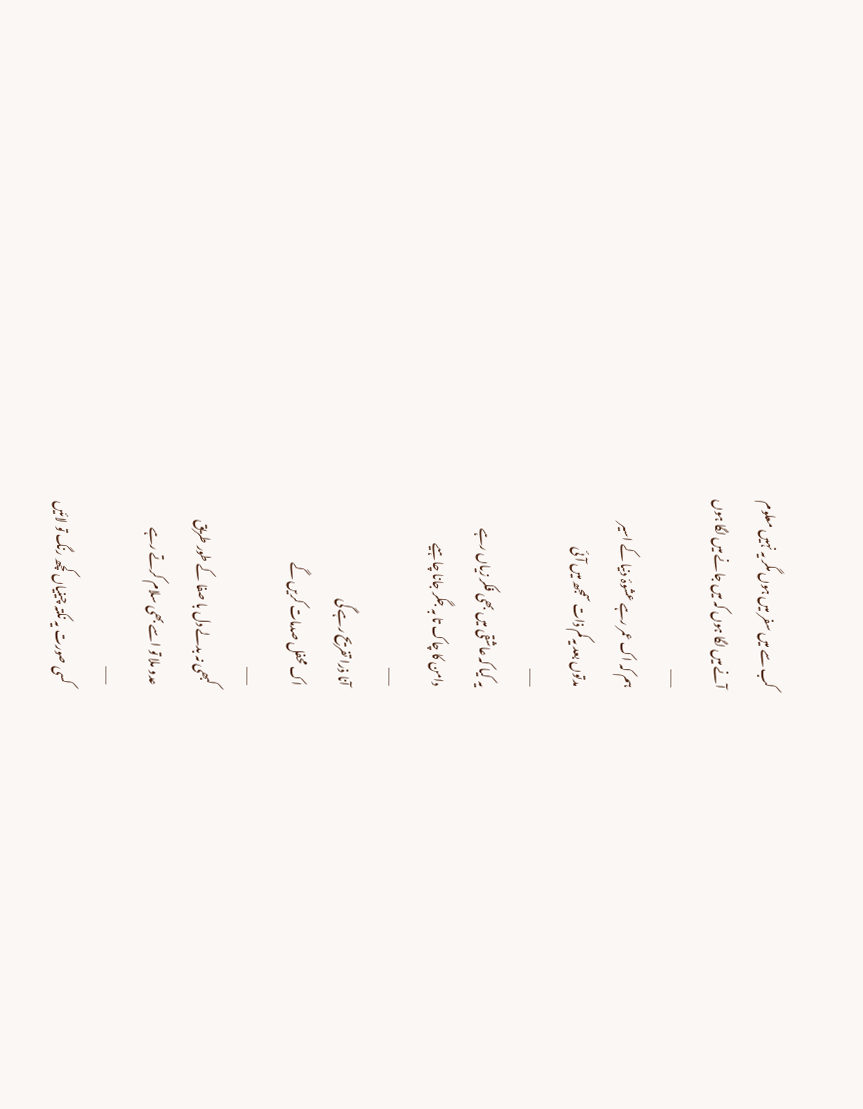کب سے میں سفر میں ہوں مگر یہ نہیں معلوم
آنے میں لگا ہوں کہ میں جانے میں لگا ہوں
——
ہم کہ اک عمر رہے عشوۂ دنیا کے اسیر
مدتوں بعد یہ کم ذات سمجھ میں آئی
——
یہ کیا کہ عاشقی میں بھی فکر زیاں رہے
دامن کا چاک تا بہ جگر جانا چاہیے
——
آنا ذرا تفریح رہے گی
اک محفل صدمات کریں گے
——
کبھی نہ بدلے دل با صفا کے طور طریق
عدو ملا تو اسے بھی سلام کرتے رہے
——
کسی صورت یہ نکتہ چینیاں کچھ رنگ تو لائیں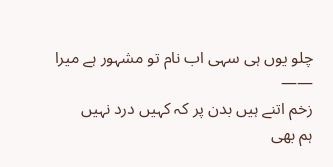چلو یوں ہی سہی اب نام تو مشہور ہے میرا
——
زخم اتنے ہیں بدن پر کہ کہیں درد نہیں
ہم بھی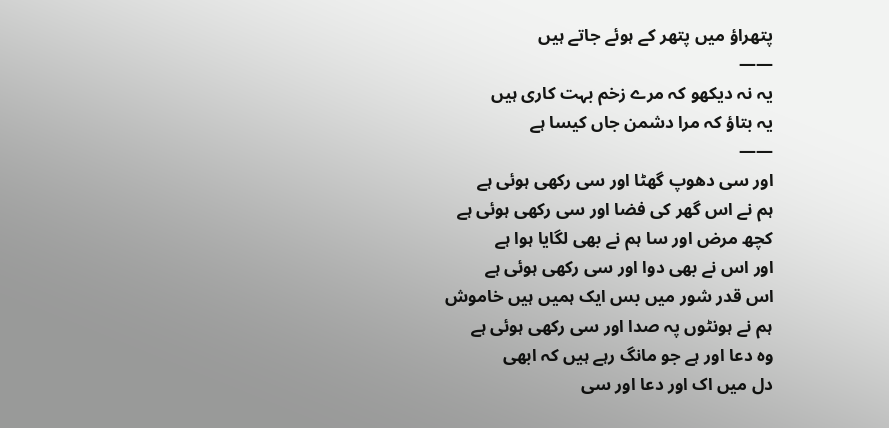پتھراؤ میں پتھر کے ہوئے جاتے ہیں
——
یہ نہ دیکھو کہ مرے زخم بہت کاری ہیں
یہ بتاؤ کہ مرا دشمن جاں کیسا ہے
——
اور سی دھوپ گھٹا اور سی رکھی ہوئی ہے
ہم نے اس گھر کی فضا اور سی رکھی ہوئی ہے
کچھ مرض اور سا ہم نے بھی لگایا ہوا ہے
اور اس نے بھی دوا اور سی رکھی ہوئی ہے
اس قدر شور میں بس ایک ہمیں ہیں خاموش
ہم نے ہونٹوں پہ صدا اور سی رکھی ہوئی ہے
وہ دعا اور ہے جو مانگ رہے ہیں کہ ابھی
دل میں اک اور دعا اور سی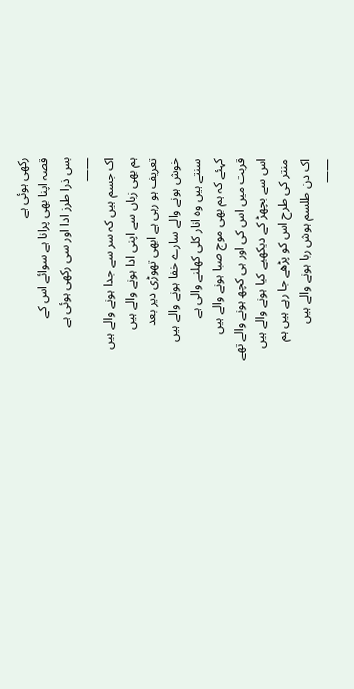رکھی ہوئی ہے
قصہ اپنا بھی پرانا ہے سوائے اس کے
بس ذرا طرز ادا اور سی رکھی ہوئی ہے
——
اک جسم ہیں کہ سر سے جدا ہونے والے ہیں
ہم بھی زباں سے اپنی ادا ہونے والے ہیں
تعریف ہو رہی ہے ابھی تھوڑی دیر بعد
خوش ہونے والے سارے خفا ہونے والے ہیں
سنتے ہیں وہ انار کلی کھلنے والی ہے
کہئے کہ ہم بھی موج صبا ہونے والے ہیں
قربت میں اس کی اور ہی کچھ ہونے والے تھے
اس سے بچھڑ کے دیکھیے کیا ہونے والے ہیں
منتر کی طرح اس کو پڑھے جا رہے ہیں ہم
اک دن طلسم ہوش ربا ہونے والے ہیں
——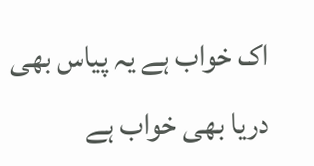اک خواب ہے یہ پیاس بھی دریا بھی خواب ہے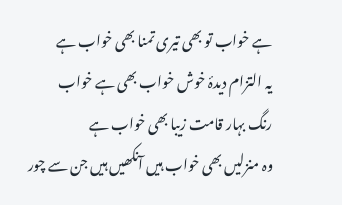ہے خواب تو بھی تیری تمنا بھی خواب ہے
یہ التزام دیدۂ خوش خواب بھی ہے خواب
رنگ بہار قامت زیبا بھی خواب ہے
وہ منزلیں بھی خواب ہیں آنکھیں ہیں جن سے چور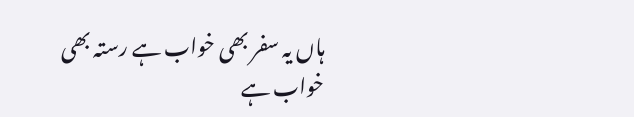ہاں یہ سفر بھی خواب ہے رستہ بھی خواب ہے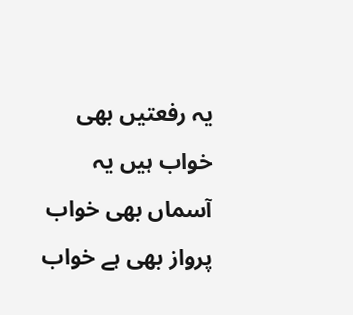یہ رفعتیں بھی خواب ہیں یہ آسماں بھی خواب
پرواز بھی ہے خواب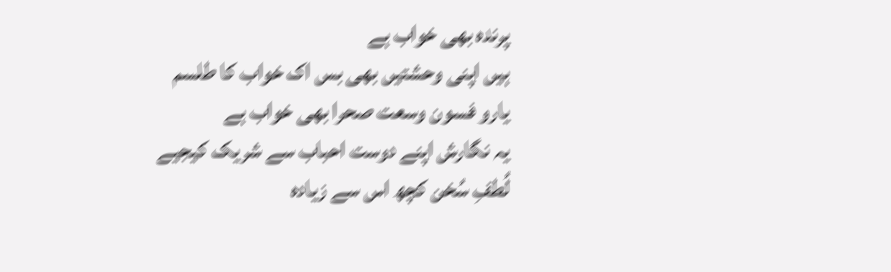پرندہ بھی خواب ہے
ہیں اپنی وحشتیں بھی بس اک خواب کا طلسم
یارو فسون وسعت صحرا بھی خواب ہے
یہ نگارش اپنے دوست احباب سے شریک کیجیے
لُطفِ سُخن کچھ اس سے زیادہ